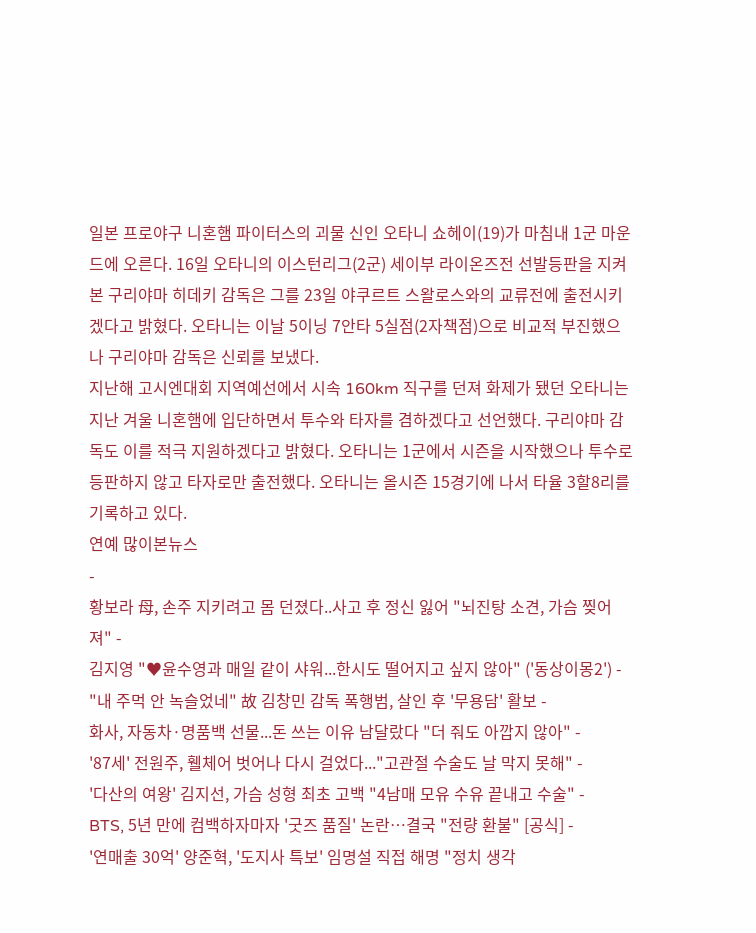일본 프로야구 니혼햄 파이터스의 괴물 신인 오타니 쇼헤이(19)가 마침내 1군 마운드에 오른다. 16일 오타니의 이스턴리그(2군) 세이부 라이온즈전 선발등판을 지켜본 구리야마 히데키 감독은 그를 23일 야쿠르트 스왈로스와의 교류전에 출전시키겠다고 밝혔다. 오타니는 이날 5이닝 7안타 5실점(2자책점)으로 비교적 부진했으나 구리야마 감독은 신뢰를 보냈다.
지난해 고시엔대회 지역예선에서 시속 160km 직구를 던져 화제가 됐던 오타니는 지난 겨울 니혼햄에 입단하면서 투수와 타자를 겸하겠다고 선언했다. 구리야마 감독도 이를 적극 지원하겠다고 밝혔다. 오타니는 1군에서 시즌을 시작했으나 투수로 등판하지 않고 타자로만 출전했다. 오타니는 올시즌 15경기에 나서 타율 3할8리를 기록하고 있다.
연예 많이본뉴스
-
황보라 母, 손주 지키려고 몸 던졌다..사고 후 정신 잃어 "뇌진탕 소견, 가슴 찢어져" -
김지영 "♥윤수영과 매일 같이 샤워...한시도 떨어지고 싶지 않아" ('동상이몽2') -
"내 주먹 안 녹슬었네" 故 김창민 감독 폭행범, 살인 후 '무용담' 활보 -
화사, 자동차·명품백 선물...돈 쓰는 이유 남달랐다 "더 줘도 아깝지 않아" -
'87세' 전원주, 휄체어 벗어나 다시 걸었다..."고관절 수술도 날 막지 못해" -
'다산의 여왕' 김지선, 가슴 성형 최초 고백 "4남매 모유 수유 끝내고 수술" -
BTS, 5년 만에 컴백하자마자 '굿즈 품질' 논란…결국 "전량 환불" [공식] -
'연매출 30억' 양준혁, '도지사 특보' 임명설 직접 해명 "정치 생각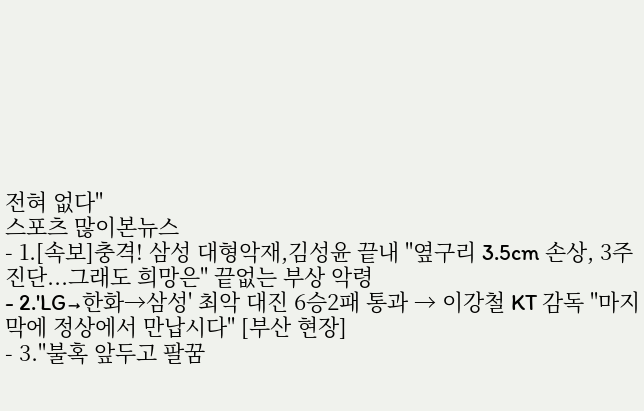전혀 없다"
스포츠 많이본뉴스
- 1.[속보]충격! 삼성 대형악재,김성윤 끝내 "옆구리 3.5cm 손상, 3주 진단...그래도 희망은" 끝없는 부상 악령
- 2.'LG→한화→삼성' 최악 대진 6승2패 통과 → 이강철 KT 감독 "마지막에 정상에서 만납시다" [부산 현장]
- 3."불혹 앞두고 팔꿈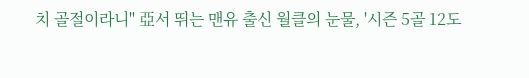치 골절이라니" 亞서 뛰는 맨유 출신 월클의 눈물, '시즌 5골 12도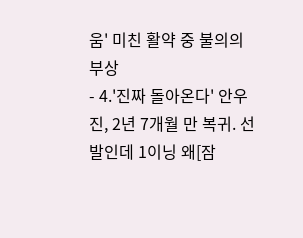움' 미친 활약 중 불의의 부상
- 4.'진짜 돌아온다' 안우진, 2년 7개월 만 복귀. 선발인데 1이닝 왜[잠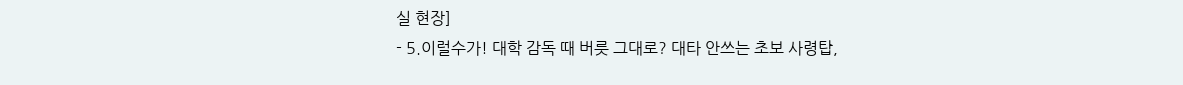실 현장]
- 5.이럴수가! 대학 감독 때 버릇 그대로? 대타 안쓰는 초보 사령탑,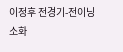이정후 전경기-전이닝 소화